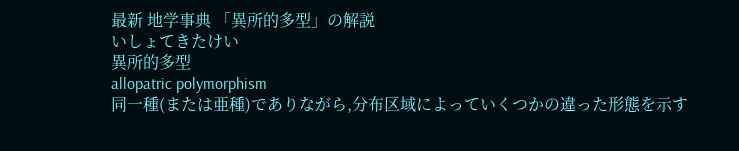最新 地学事典 「異所的多型」の解説
いしょてきたけい
異所的多型
allopatric polymorphism
同一種(または亜種)でありながら,分布区域によっていくつかの違った形態を示す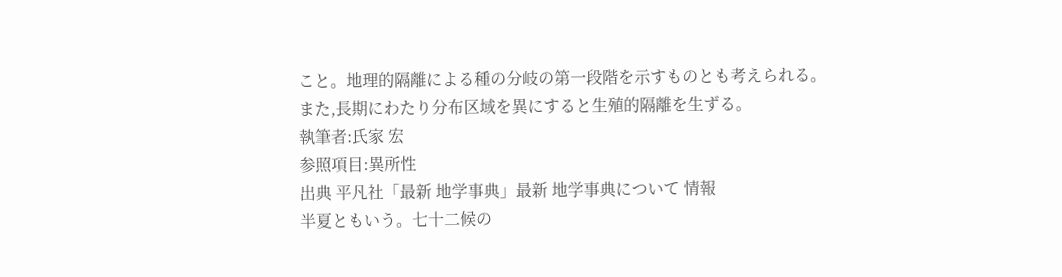こと。地理的隔離による種の分岐の第一段階を示すものとも考えられる。また,長期にわたり分布区域を異にすると生殖的隔離を生ずる。
執筆者:氏家 宏
参照項目:異所性
出典 平凡社「最新 地学事典」最新 地学事典について 情報
半夏ともいう。七十二候の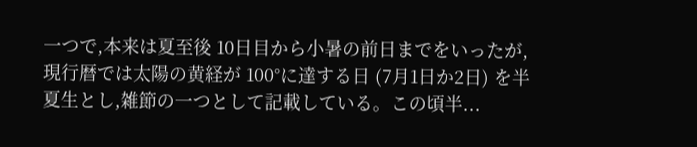一つで,本来は夏至後 10日目から小暑の前日までをいったが,現行暦では太陽の黄経が 100°に達する日 (7月1日か2日) を半夏生とし,雑節の一つとして記載している。この頃半...